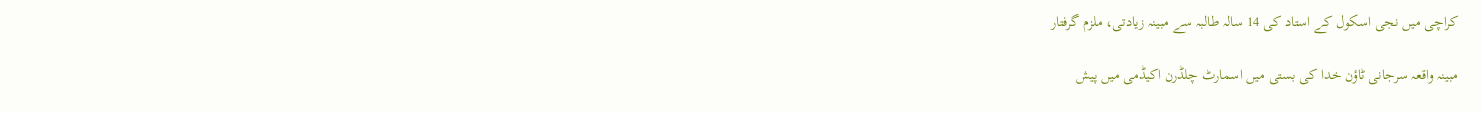کراچی میں نجی اسکول کے استاد کی 14 سالہ طالبہ سے مبینہ زیادتی، ملزم گرفتار

مبینہ واقعہ سرجانی ٹاؤن خدا کی بستی میں اسمارٹ چلڈرن اکیڈمی میں پیش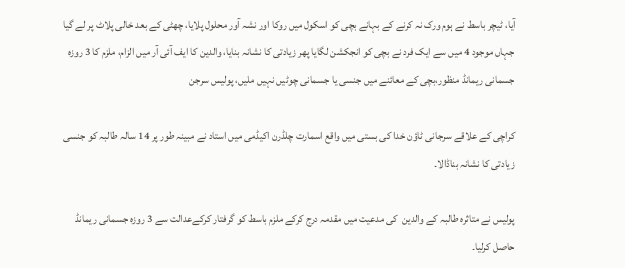آیا، ٹیچر باسط نے ہوم ورک نہ کرنے کے بہانے بچی کو اسکول میں روکا اور نشہ آور محلول پلایا، چھٹی کے بعد خالی پلاٹ پر لے گیا جہاں موجود 4 میں سے ایک فرد نے بچی کو انجکشن لگایا پھر زیادتی کا نشانہ بنایا، والدین کا ایف آئی آر میں الزام، ملزم کا 3 روزہ جسمانی ریمانڈ منظور،بچی کے معائنے میں جنسی یا جسمانی چوٹیں نہیں ملیں، پولیس سرجن

کراچی کے علاقے سرجانی ٹاؤن خدا کی بستی میں واقع اسمارت چلڈرن اکیڈمی میں استاد نے مبینہ طور پر 14 سالہ طالبہ کو جنسی زیادتی کا نشانہ بناڈالا۔

پولیس نے متاثرہ طالبہ کے والدین  کی مدعیت میں مقدمہ درج کرکے ملزم باسط کو گرفتار کرکےعدالت سے 3 روزہ جسمانی ریمانڈ حاصل کرلیا۔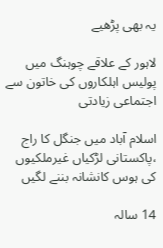یہ بھی پڑھیے

لاہور کے علاقے چوہنگ میں پولیس اہلکاروں کی خاتون سے اجتماعی زیادتی

اسلام آباد میں جنگل کا راج ،پاکستانی لڑکیاں غیرملکیوں کی ہوس کانشانہ بننے لگیں

14 سالہ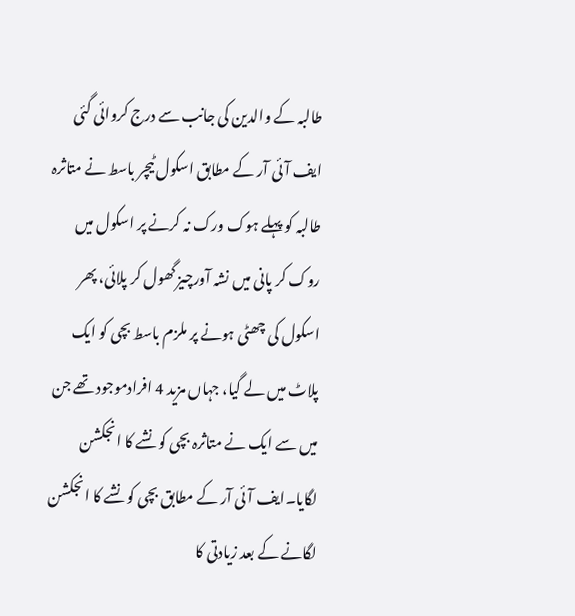طالبہ کے والدین کی جانب سے درج کروائی گئی ایف آئی آر کے مطابق اسکول ٹیچر باسط نے متاثرہ طالبہ کو پہلے ہوک ورک نہ کرنے پر اسکول میں روک کر پانی میں نشہ آورچیز گھول کر پلائی، پھر اسکول کی چھٹی ہونے پر ملزم باسط بچی کو ایک پلاٹ میں لے گیا، جہاں مزید 4 افرادموجود تھے جن میں سے ایک نے متاثرہ بچی کو نشے کا انجکشن لگایا۔ایف آئی آر کے مطابق بچی کو نشے کا انجکشن لگانے کے بعد زیادتی کا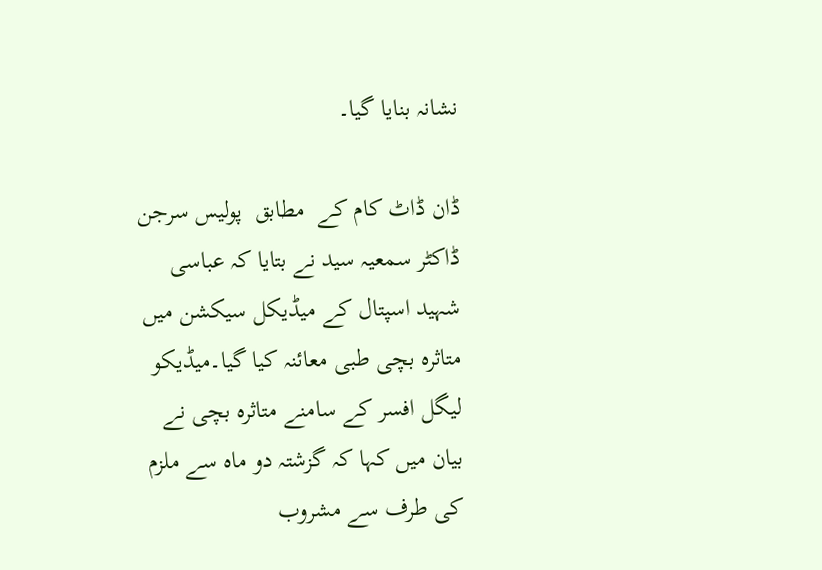نشانہ بنایا گیا۔

ڈان ڈاٹ کام کے  مطابق  پولیس سرجن ڈاکٹر سمعیہ سید نے بتایا کہ عباسی شہید اسپتال کے میڈیکل سیکشن میں متاثرہ بچی طبی معائنہ کیا گیا۔میڈیکو لیگل افسر کے سامنے متاثرہ بچی نے بیان میں کہا کہ گزشتہ دو ماہ سے ملزم کی طرف سے مشروب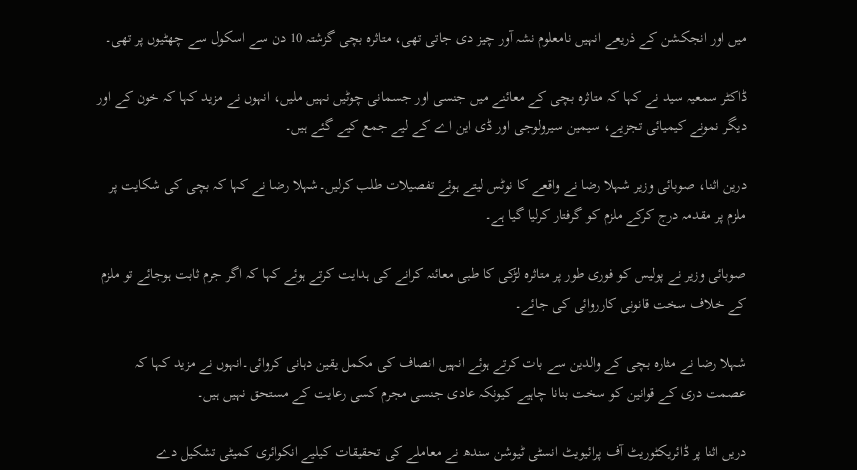میں اور انجکشن کے ذریعے انہیں نامعلوم نشہ آور چیز دی جاتی تھی، متاثرہ بچی گزشتہ 10 دن سے اسکول سے چھٹیوں پر تھی۔

ڈاکٹر سمعیہ سید نے کہا کہ متاثرہ بچی کے معائنے میں جنسی اور جسمانی چوٹیں نہیں ملیں، انہوں نے مزید کہا کہ خون کے اور دیگر نمونے کیمیائی تجزیے، سیمین سیرولوجی اور ڈی این اے کے لیے جمع کیے گئے ہیں۔

درین اثنا، صوبائی وزیر شہلا رضا نے واقعے کا نوٹس لیتے ہوئے تفصیلات طلب کرلیں۔شہلا رضا نے کہا کہ بچی کی شکایت پر ملزم پر مقدمہ درج کرکے ملزم کو گرفتار کرلیا گیا ہے۔

صوبائی وزیر نے پولیس کو فوری طور پر متاثرہ لڑکی کا طبی معائنہ کرانے کی ہدایت کرتے ہوئے کہا کہ اگر جرم ثابت ہوجائے تو ملزم کے خلاف سخت قانونی کارروائی کی جائے۔

شہلا رضا نے مثارہ بچی کے والدین سے بات کرتے ہوئے انہیں انصاف کی مکمل یقین دہانی کروائی۔انہوں نے مزید کہا کہ عصمت دری کے قوانین کو سخت بنانا چاہیے کیونکہ عادی جنسی مجرم کسی رعایت کے مستحق نہیں ہیں۔

دریں اثنا پر ڈائریکٹوریٹ آف پرائیویٹ انسٹی ٹیوشن سندھ نے معاملے کی تحقیقات کیلیے انکوائری کمیٹی تشکیل دے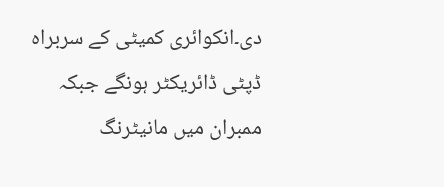دی۔انکوائری کمیٹی کے سربراہ ڈپٹی ڈائریکٹر ہونگے جبکہ ممبران میں مانیٹرنگ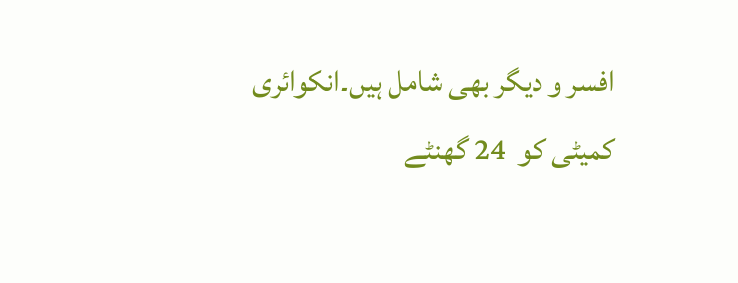افسر و دیگر بھی شامل ہیں۔انکوائری کمیٹی کو  24 گھنٹے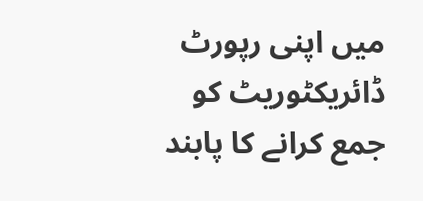میں اپنی رپورٹ ڈائریکٹوریٹ کو جمع کرانے کا پابند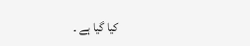کیا گیا ہے ۔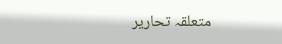متعلقہ تحاریر